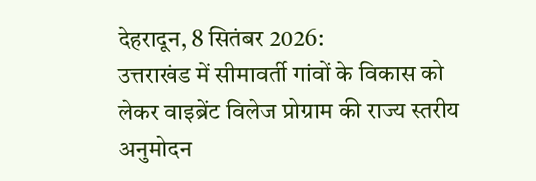देहरादून, 8 सितंबर 2026:
उत्तराखंड में सीमावर्ती गांवों के विकास को लेकर वाइब्रेंट विलेज प्रोग्राम की राज्य स्तरीय अनुमोदन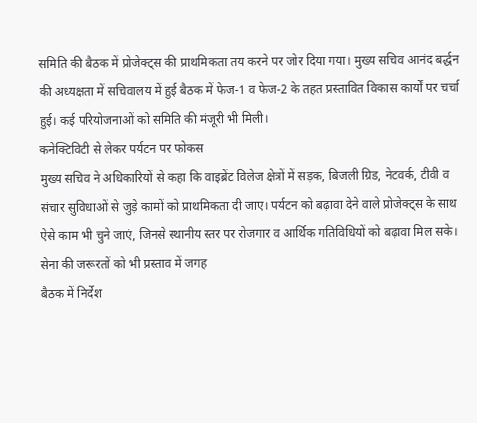समिति की बैठक में प्रोजेक्ट्स की प्राथमिकता तय करने पर जोर दिया गया। मुख्य सचिव आनंद बर्द्धन की अध्यक्षता में सचिवालय में हुई बैठक में फेज-1 व फेज-2 के तहत प्रस्तावित विकास कार्यों पर चर्चा हुई। कई परियोजनाओं को समिति की मंजूरी भी मिली।
कनेक्टिविटी से लेकर पर्यटन पर फोकस
मुख्य सचिव ने अधिकारियों से कहा कि वाइब्रेंट विलेज क्षेत्रों में सड़क, बिजली ग्रिड, नेटवर्क, टीवी व संचार सुविधाओं से जुड़े कामों को प्राथमिकता दी जाए। पर्यटन को बढ़ावा देने वाले प्रोजेक्ट्स के साथ ऐसे काम भी चुने जाएं, जिनसे स्थानीय स्तर पर रोजगार व आर्थिक गतिविधियों को बढ़ावा मिल सके।
सेना की जरूरतों को भी प्रस्ताव में जगह
बैठक में निर्देश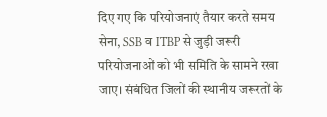दिए गए कि परियोजनाएं तैयार करते समय सेना, SSB व ITBP से जुड़ी जरूरी परियोजनाओं को भी समिति के सामने रखा जाए। संबंधित जिलों की स्थानीय जरूरतों के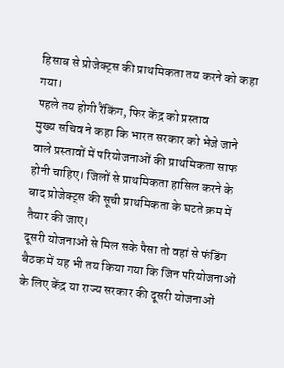हिसाब से प्रोजेक्ट्स की प्राथमिकता तय करने को कहा गया।
पहले तय होगी रैंकिंग, फिर केंद्र को प्रस्ताव
मुख्य सचिव ने कहा कि भारत सरकार को भेजे जाने वाले प्रस्तावों में परियोजनाओं की प्राथमिकता साफ होनी चाहिए। जिलों से प्राथमिकता हासिल करने के बाद प्रोजेक्ट्स की सूची प्राथमिकता के घटते क्रम में तैयार की जाए।
दूसरी योजनाओं से मिल सके पैसा तो वहां से फंडिंग
बैठक में यह भी तय किया गया कि जिन परियोजनाओं के लिए केंद्र या राज्य सरकार की दूसरी योजनाओं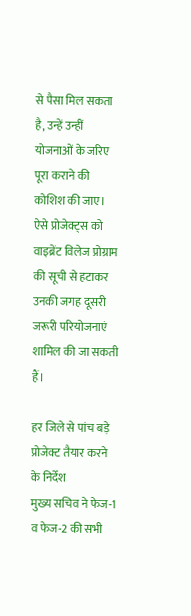से पैसा मिल सकता है, उन्हें उन्हीं योजनाओं के जरिए पूरा कराने की कोशिश की जाए। ऐसे प्रोजेक्ट्स को वाइब्रेंट विलेज प्रोग्राम की सूची से हटाकर उनकी जगह दूसरी जरूरी परियोजनाएं शामिल की जा सकती हैं।

हर जिले से पांच बड़े प्रोजेक्ट तैयार करने के निर्देश
मुख्य सचिव ने फेज-1 व फेज-2 की सभी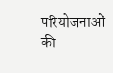परियोजनाओं की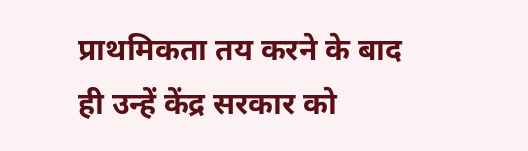प्राथमिकता तय करने के बाद ही उन्हें केंद्र सरकार को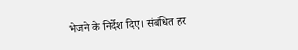भेजने के निर्देश दिए। संबंधित हर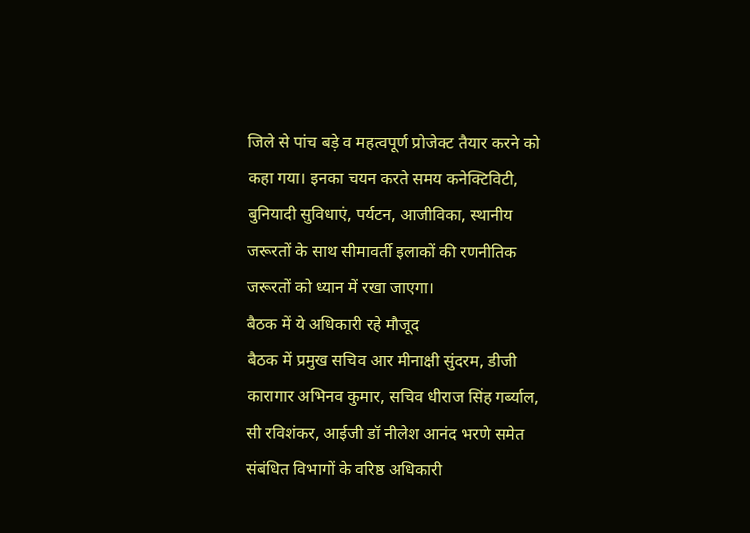जिले से पांच बड़े व महत्वपूर्ण प्रोजेक्ट तैयार करने को कहा गया। इनका चयन करते समय कनेक्टिविटी, बुनियादी सुविधाएं, पर्यटन, आजीविका, स्थानीय जरूरतों के साथ सीमावर्ती इलाकों की रणनीतिक जरूरतों को ध्यान में रखा जाएगा।
बैठक में ये अधिकारी रहे मौजूद
बैठक में प्रमुख सचिव आर मीनाक्षी सुंदरम, डीजी कारागार अभिनव कुमार, सचिव धीराज सिंह गर्ब्याल, सी रविशंकर, आईजी डॉ नीलेश आनंद भरणे समेत संबंधित विभागों के वरिष्ठ अधिकारी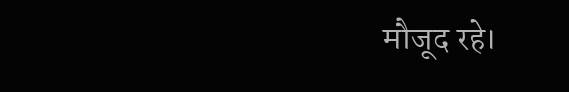मौजूद रहे।